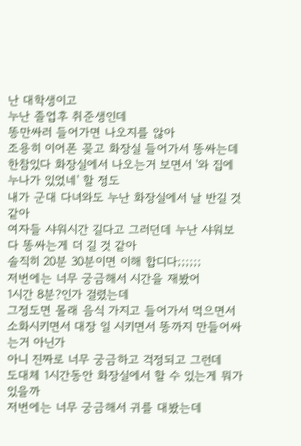난 대학생이고
누난 졸업후 취준생인데
똥만싸러 들어가면 나오지를 않아
조용히 이어폰 꽂고 화장실 들어가서 똥싸는데
한참있다 화장실에서 나오는거 보면서 '와 집에 누나가 있었네' 할 정도
내가 군대 다녀와도 누난 화장실에서 날 반길 것 같아
여자들 샤워시간 길다고 그러던데 누난 샤워보다 똥싸는게 더 길 것 같아
솔직히 20분 30분이면 이해 합디다;;;;;;
저번에는 너무 궁금해서 시간을 재봤어
1시간 8분?인가 걸렸는데
그정도면 몰래 음식 가지고 들어가서 먹으면서 소화시키면서 대장 일 시키면서 똥까지 만들어싸는거 아닌가
아니 진짜로 너무 궁금하고 걱정되고 그런데
도대체 1시간동안 화장실에서 할 수 있는게 뭐가 있을까
저번에는 너무 궁금해서 귀를 대봤는데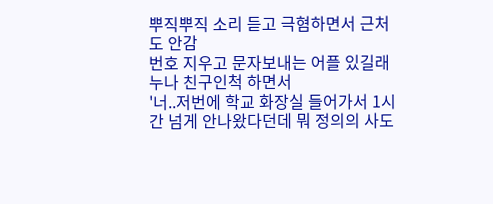뿌직뿌직 소리 듣고 극혐하면서 근처도 안감
번호 지우고 문자보내는 어플 있길래 누나 친구인척 하면서
'너..저번에 학교 화장실 들어가서 1시간 넘게 안나왔다던데 뭐 정의의 사도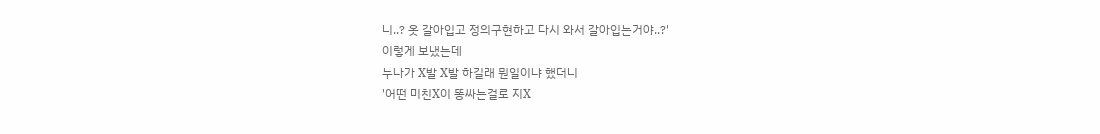니..? 옷 갈아입고 정의구현하고 다시 와서 갈아입는거야..?'
이렇게 보냈는데
누나가 X발 X발 하길래 뭔일이냐 했더니
'어떤 미친X이 똥싸는걸로 지X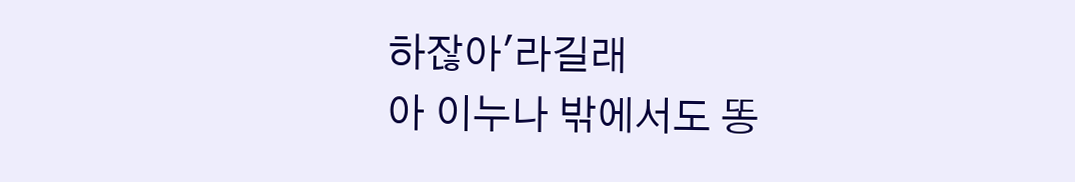하잖아'라길래
아 이누나 밖에서도 똥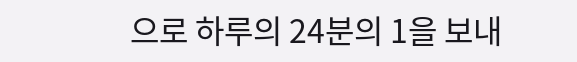으로 하루의 24분의 1을 보내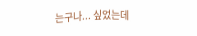는구나... 싶었는데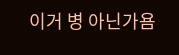이거 병 아닌가욤